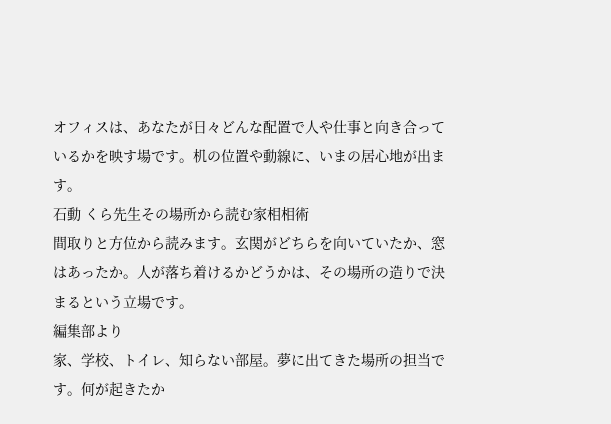オフィスは、あなたが日々どんな配置で人や仕事と向き合っているかを映す場です。机の位置や動線に、いまの居心地が出ます。
石動 くら先生その場所から読む家相相術
間取りと方位から読みます。玄関がどちらを向いていたか、窓はあったか。人が落ち着けるかどうかは、その場所の造りで決まるという立場です。
編集部より
家、学校、トイレ、知らない部屋。夢に出てきた場所の担当です。何が起きたか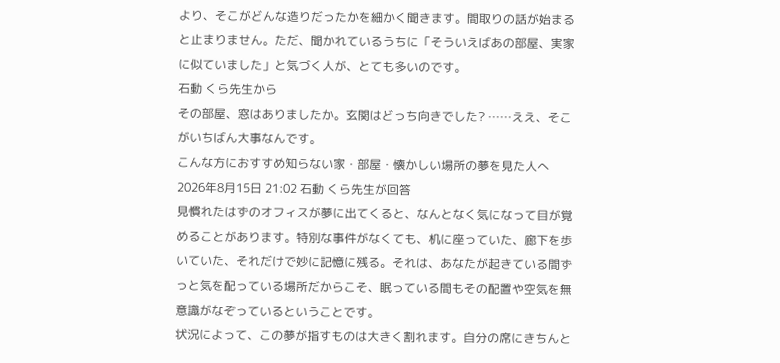より、そこがどんな造りだったかを細かく聞きます。間取りの話が始まると止まりません。ただ、聞かれているうちに「そういえばあの部屋、実家に似ていました」と気づく人が、とても多いのです。
石動 くら先生から
その部屋、窓はありましたか。玄関はどっち向きでした? ……ええ、そこがいちばん大事なんです。
こんな方におすすめ知らない家・部屋・懐かしい場所の夢を見た人へ
2026年8月15日 21:02 石動 くら先生が回答
見慣れたはずのオフィスが夢に出てくると、なんとなく気になって目が覚めることがあります。特別な事件がなくても、机に座っていた、廊下を歩いていた、それだけで妙に記憶に残る。それは、あなたが起きている間ずっと気を配っている場所だからこそ、眠っている間もその配置や空気を無意識がなぞっているということです。
状況によって、この夢が指すものは大きく割れます。自分の席にきちんと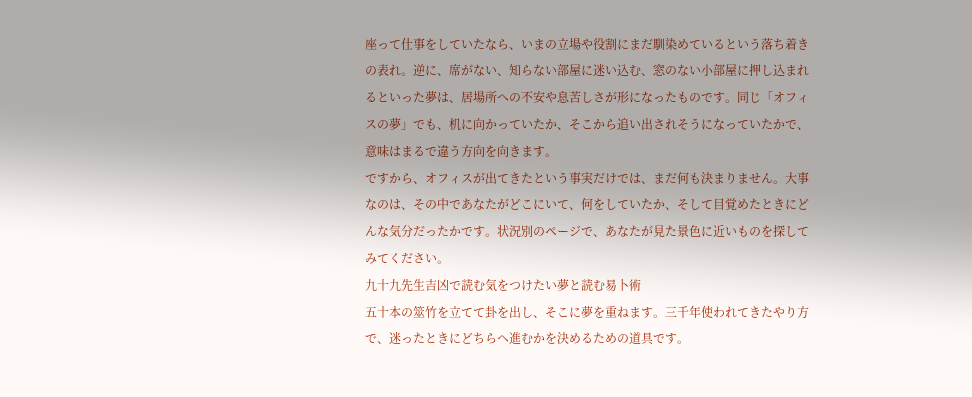座って仕事をしていたなら、いまの立場や役割にまだ馴染めているという落ち着きの表れ。逆に、席がない、知らない部屋に迷い込む、窓のない小部屋に押し込まれるといった夢は、居場所への不安や息苦しさが形になったものです。同じ「オフィスの夢」でも、机に向かっていたか、そこから追い出されそうになっていたかで、意味はまるで違う方向を向きます。
ですから、オフィスが出てきたという事実だけでは、まだ何も決まりません。大事なのは、その中であなたがどこにいて、何をしていたか、そして目覚めたときにどんな気分だったかです。状況別のページで、あなたが見た景色に近いものを探してみてください。
九十九先生吉凶で読む気をつけたい夢と読む易卜術
五十本の筮竹を立てて卦を出し、そこに夢を重ねます。三千年使われてきたやり方で、迷ったときにどちらへ進むかを決めるための道具です。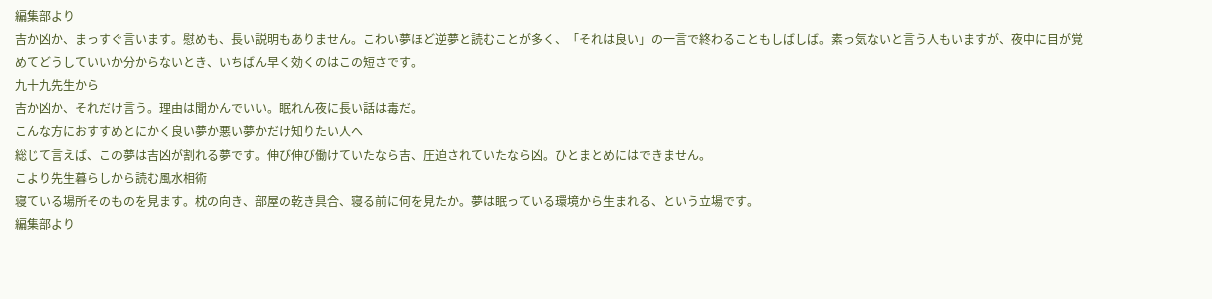編集部より
吉か凶か、まっすぐ言います。慰めも、長い説明もありません。こわい夢ほど逆夢と読むことが多く、「それは良い」の一言で終わることもしばしば。素っ気ないと言う人もいますが、夜中に目が覚めてどうしていいか分からないとき、いちばん早く効くのはこの短さです。
九十九先生から
吉か凶か、それだけ言う。理由は聞かんでいい。眠れん夜に長い話は毒だ。
こんな方におすすめとにかく良い夢か悪い夢かだけ知りたい人へ
総じて言えば、この夢は吉凶が割れる夢です。伸び伸び働けていたなら吉、圧迫されていたなら凶。ひとまとめにはできません。
こより先生暮らしから読む風水相術
寝ている場所そのものを見ます。枕の向き、部屋の乾き具合、寝る前に何を見たか。夢は眠っている環境から生まれる、という立場です。
編集部より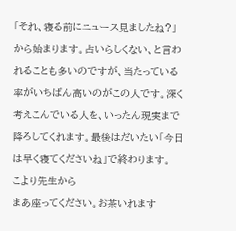「それ、寝る前にニュース見ましたね?」から始まります。占いらしくない、と言われることも多いのですが、当たっている率がいちばん高いのがこの人です。深く考えこんでいる人を、いったん現実まで降ろしてくれます。最後はだいたい「今日は早く寝てくださいね」で終わります。
こより先生から
まあ座ってください。お茶いれます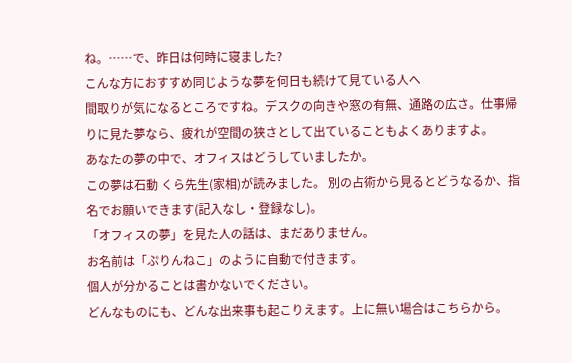ね。……で、昨日は何時に寝ました?
こんな方におすすめ同じような夢を何日も続けて見ている人へ
間取りが気になるところですね。デスクの向きや窓の有無、通路の広さ。仕事帰りに見た夢なら、疲れが空間の狭さとして出ていることもよくありますよ。
あなたの夢の中で、オフィスはどうしていましたか。
この夢は石動 くら先生(家相)が読みました。 別の占術から見るとどうなるか、指名でお願いできます(記入なし・登録なし)。
「オフィスの夢」を見た人の話は、まだありません。
お名前は「ぷりんねこ」のように自動で付きます。
個人が分かることは書かないでください。
どんなものにも、どんな出来事も起こりえます。上に無い場合はこちらから。